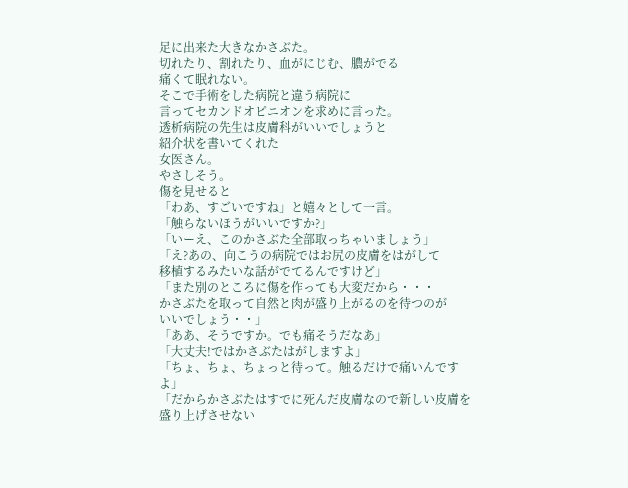足に出来た大きなかさぶた。
切れたり、割れたり、血がにじむ、膿がでる
痛くて眠れない。
そこで手術をした病院と違う病院に
言ってセカンドオピニオンを求めに言った。
透析病院の先生は皮膚科がいいでしょうと
紹介状を書いてくれた
女医さん。
やさしそう。
傷を見せると
「わあ、すごいですね」と嬉々として一言。
「触らないほうがいいですか?」
「いーえ、このかさぶた全部取っちゃいましょう」
「え?あの、向こうの病院ではお尻の皮膚をはがして
移植するみたいな話がでてるんですけど」
「また別のところに傷を作っても大変だから・・・
かさぶたを取って自然と肉が盛り上がるのを待つのが
いいでしょう・・」
「ああ、そうですか。でも痛そうだなあ」
「大丈夫!ではかさぶたはがしますよ」
「ちょ、ちょ、ちょっと待って。触るだけで痛いんですよ」
「だからかさぶたはすでに死んだ皮膚なので新しい皮膚を
盛り上げさせない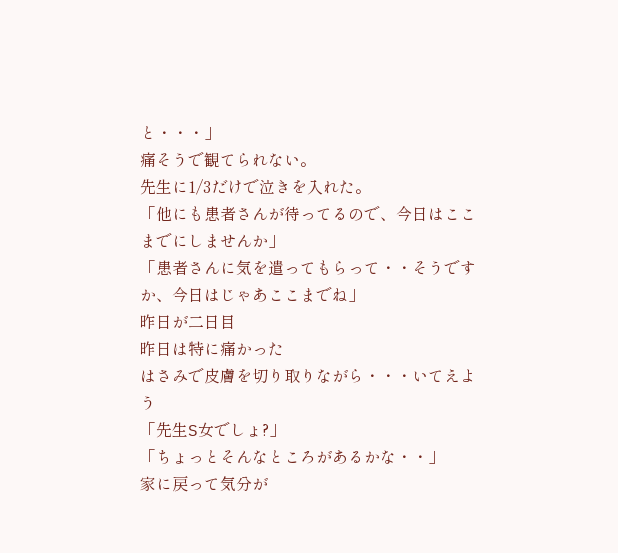と・・・」
痛そうで観てられない。
先生に1/3だけで泣きを入れた。
「他にも患者さんが待ってるので、今日はここまでにしませんか」
「患者さんに気を遣ってもらって・・そうですか、今日はじゃあここまでね」
昨日が二日目
昨日は特に痛かった
はさみで皮膚を切り取りながら・・・いてえよう
「先生S女でしょ?」
「ちょっとそんなところがあるかな・・」
家に戻って気分が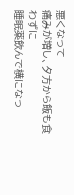悪くなって
痛みが増し、夕方から飯も食わずに
睡眠薬飲んで横になっ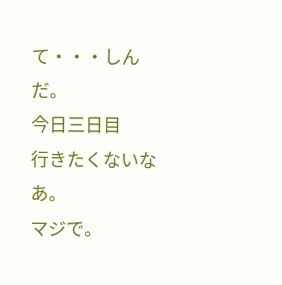て・・・しんだ。
今日三日目
行きたくないなあ。
マジで。